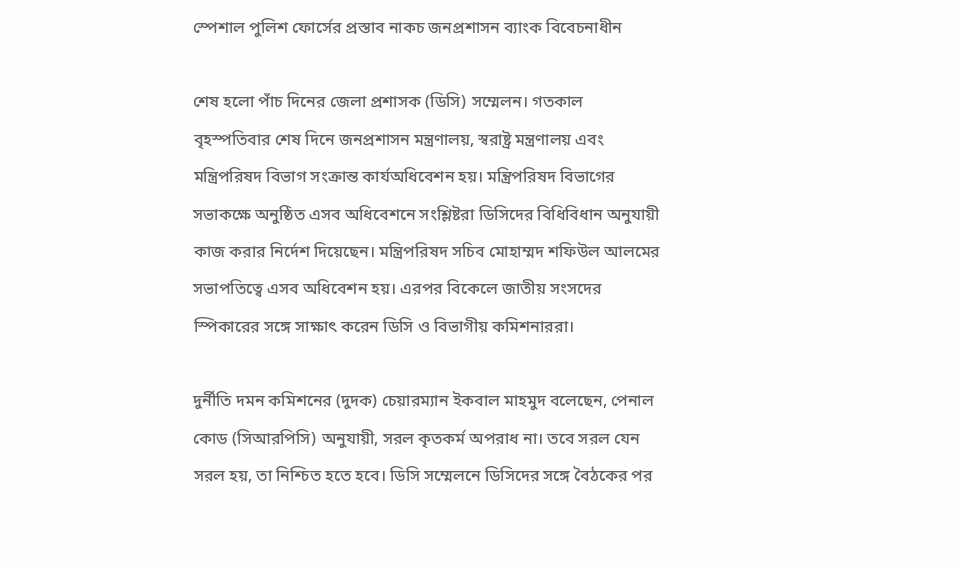স্পেশাল পুলিশ ফোর্সের প্রস্তাব নাকচ জনপ্রশাসন ব্যাংক বিবেচনাধীন

শেষ হলো পাঁচ দিনের জেলা প্রশাসক (ডিসি) সম্মেলন। গতকাল বৃহস্পতিবার শেষ দিনে জনপ্রশাসন মন্ত্রণালয়, স্বরাষ্ট্র মন্ত্রণালয় এবং মন্ত্রিপরিষদ বিভাগ সংক্রান্ত কার্যঅধিবেশন হয়। মন্ত্রিপরিষদ বিভাগের সভাকক্ষে অনুষ্ঠিত এসব অধিবেশনে সংশ্লিষ্টরা ডিসিদের বিধিবিধান অনুযায়ী কাজ করার নির্দেশ দিয়েছেন। মন্ত্রিপরিষদ সচিব মোহাম্মদ শফিউল আলমের সভাপতিত্বে এসব অধিবেশন হয়। এরপর বিকেলে জাতীয় সংসদের স্পিকারের সঙ্গে সাক্ষাৎ করেন ডিসি ও বিভাগীয় কমিশনাররা।

দুর্নীতি দমন কমিশনের (দুদক) চেয়ারম্যান ইকবাল মাহমুদ বলেছেন, পেনাল কোড (সিআরপিসি) অনুযায়ী, সরল কৃতকর্ম অপরাধ না। তবে সরল যেন সরল হয়, তা নিশ্চিত হতে হবে। ডিসি সম্মেলনে ডিসিদের সঙ্গে বৈঠকের পর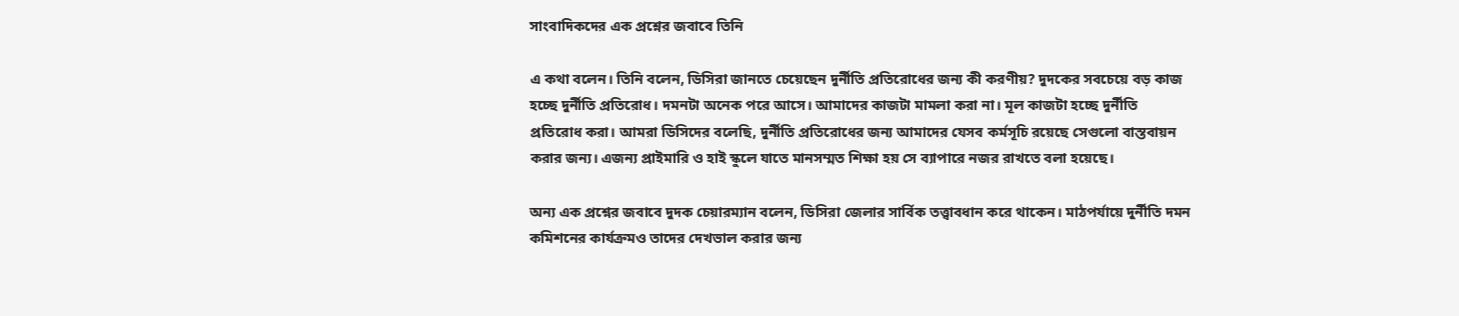সাংবাদিকদের এক প্রশ্নের জবাবে তিনি

এ কথা বলেন। তিনি বলেন, ডিসিরা জানতে চেয়েছেন দুর্নীতি প্রতিরোধের জন্য কী করণীয়? দুদকের সবচেয়ে বড় কাজ হচ্ছে দুর্নীতি প্রতিরোধ। দমনটা অনেক পরে আসে। আমাদের কাজটা মামলা করা না। মূল কাজটা হচ্ছে দুর্নীতি প্রতিরোধ করা। আমরা ডিসিদের বলেছি, দুর্নীতি প্রতিরোধের জন্য আমাদের যেসব কর্মসূচি রয়েছে সেগুলো বাস্তবায়ন করার জন্য। এজন্য প্রাইমারি ও হাই স্কুলে যাতে মানসম্মত শিক্ষা হয় সে ব্যাপারে নজর রাখতে বলা হয়েছে।

অন্য এক প্রশ্নের জবাবে দুদক চেয়ারম্যান বলেন, ডিসিরা জেলার সার্বিক তত্ত্বাবধান করে থাকেন। মাঠপর্যায়ে দুর্নীতি দমন কমিশনের কার্যক্রমও তাদের দেখভাল করার জন্য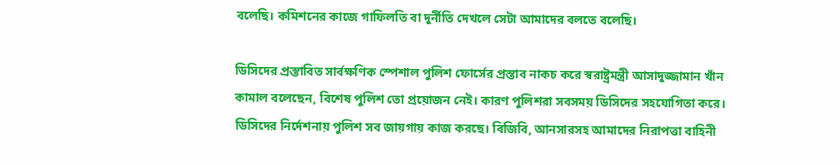বলেছি। কমিশনের কাজে গাফিলতি বা দুর্নীতি দেখলে সেটা আমাদের বলতে বলেছি।

ডিসিদের প্রস্তাবিত সার্বক্ষণিক স্পেশাল পুলিশ ফোর্সের প্রস্তাব নাকচ করে স্বরাষ্ট্রমন্ত্রী আসাদুজ্জামান খাঁন কামাল বলেছেন, বিশেষ পুলিশ তো প্রয়োজন নেই। কারণ পুলিশরা সবসময় ডিসিদের সহযোগিতা করে। ডিসিদের নির্দেশনায় পুলিশ সব জায়গায় কাজ করছে। বিজিবি, আনসারসহ আমাদের নিরাপত্তা বাহিনী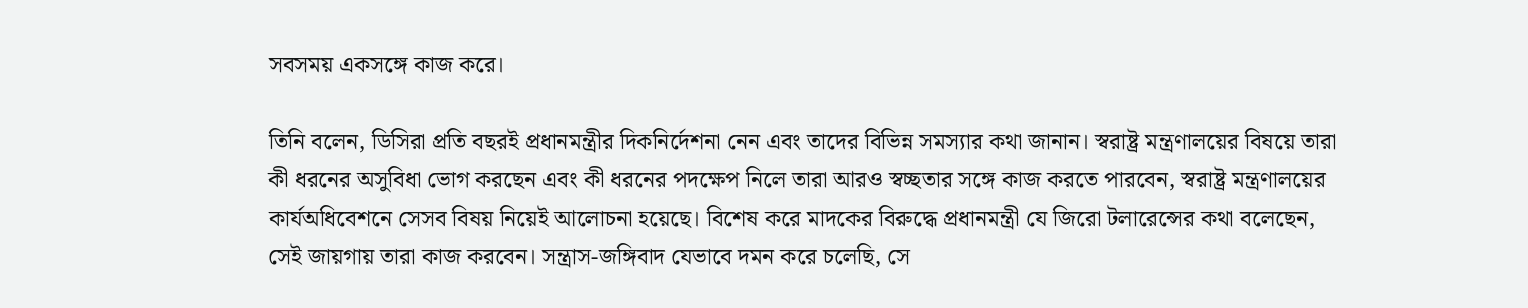সবসময় একসঙ্গে কাজ করে।

তিনি বলেন, ডিসিরা প্রতি বছরই প্রধানমন্ত্রীর দিকনির্দেশনা নেন এবং তাদের বিভিন্ন সমস্যার কথা জানান। স্বরাষ্ট্র মন্ত্রণালয়ের বিষয়ে তারা কী ধরনের অসুবিধা ভোগ করছেন এবং কী ধরনের পদক্ষেপ নিলে তারা আরও স্বচ্ছতার সঙ্গে কাজ করতে পারবেন, স্বরাষ্ট্র মন্ত্রণালয়ের কার্যঅধিবেশনে সেসব বিষয় নিয়েই আলোচনা হয়েছে। বিশেষ করে মাদকের বিরুদ্ধে প্রধানমন্ত্রী যে জিরো টলারেন্সের কথা বলেছেন, সেই জায়গায় তারা কাজ করবেন। সন্ত্রাস-জঙ্গিবাদ যেভাবে দমন করে চলেছি, সে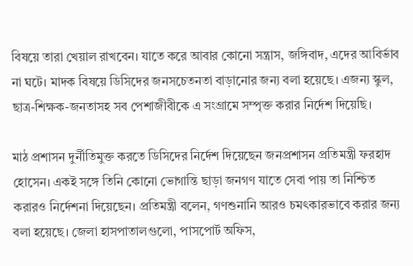বিষয়ে তারা খেয়াল রাখবেন। যাতে করে আবার কোনো সন্ত্রাস, জঙ্গিবাদ, এদের আবির্ভাব না ঘটে। মাদক বিষয়ে ডিসিদের জনসচেতনতা বাড়ানোর জন্য বলা হয়েছে। এজন্য স্কুল, ছাত্র-শিক্ষক-জনতাসহ সব পেশাজীবীকে এ সংগ্রামে সম্পৃক্ত করার নির্দেশ দিয়েছি।

মাঠ প্রশাসন দুর্নীতিমুক্ত করতে ডিসিদের নির্দেশ দিয়েছেন জনপ্রশাসন প্রতিমন্ত্রী ফরহাদ হোসেন। একই সঙ্গে তিনি কোনো ভোগান্তি ছাড়া জনগণ যাতে সেবা পায় তা নিশ্চিত করারও নির্দেশনা দিয়েছেন। প্রতিমন্ত্রী বলেন, গণশুনানি আরও চমৎকারভাবে করার জন্য বলা হয়েছে। জেলা হাসপাতালগুলো, পাসপোর্ট অফিস,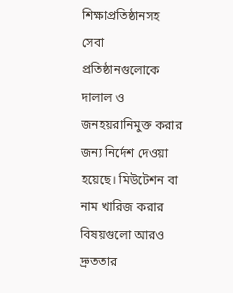শিক্ষাপ্রতিষ্ঠানসহ সেবা প্রতিষ্ঠানগুলোকে দালাল ও জনহয়রানিমুক্ত করার জন্য নির্দেশ দেওয়া হয়েছে। মিউটেশন বা নাম খারিজ করার বিষয়গুলো আরও দ্রুততার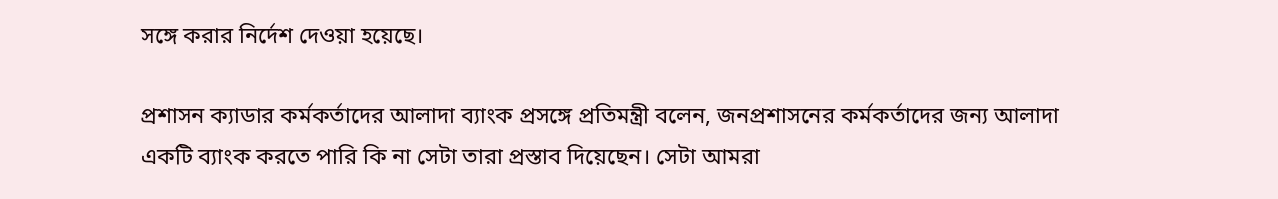সঙ্গে করার নির্দেশ দেওয়া হয়েছে।

প্রশাসন ক্যাডার কর্মকর্তাদের আলাদা ব্যাংক প্রসঙ্গে প্রতিমন্ত্রী বলেন, জনপ্রশাসনের কর্মকর্তাদের জন্য আলাদা একটি ব্যাংক করতে পারি কি না সেটা তারা প্রস্তাব দিয়েছেন। সেটা আমরা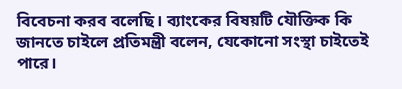বিবেচনা করব বলেছি। ব্যাংকের বিষয়টি যৌক্তিক কি জানতে চাইলে প্রতিমন্ত্রী বলেন, যেকোনো সংস্থা চাইতেই পারে।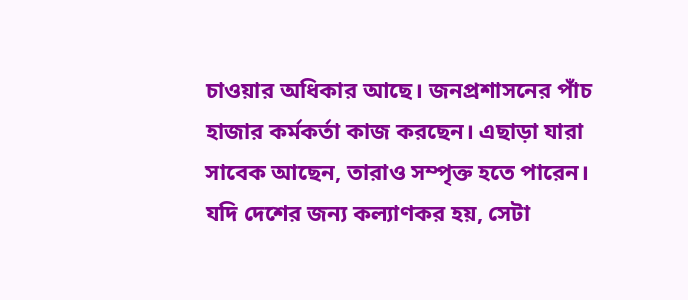চাওয়ার অধিকার আছে। জনপ্রশাসনের পাঁচ হাজার কর্মকর্তা কাজ করছেন। এছাড়া যারা সাবেক আছেন, তারাও সম্পৃক্ত হতে পারেন। যদি দেশের জন্য কল্যাণকর হয়, সেটা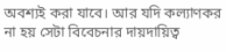অবশ্যই করা যাবে। আর যদি কল্যাণকর না হয় সেটা বিবেচনার দায়দায়িত্ব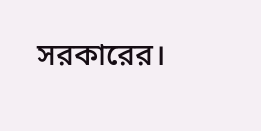সরকারের।